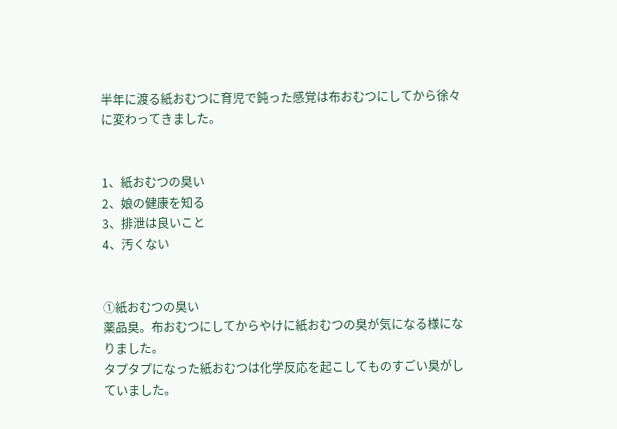半年に渡る紙おむつに育児で鈍った感覚は布おむつにしてから徐々に変わってきました。


1、紙おむつの臭い
2、娘の健康を知る
3、排泄は良いこと
4、汚くない


①紙おむつの臭い
薬品臭。布おむつにしてからやけに紙おむつの臭が気になる様になりました。
タプタプになった紙おむつは化学反応を起こしてものすごい臭がしていました。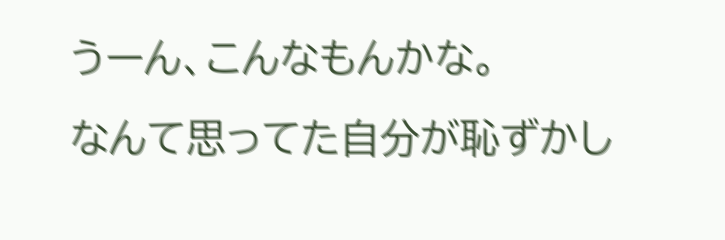うーん、こんなもんかな。
なんて思ってた自分が恥ずかし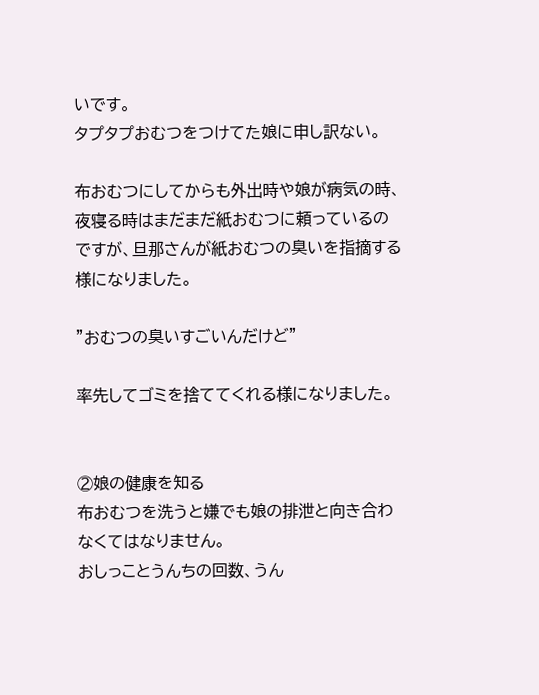いです。
タプタプおむつをつけてた娘に申し訳ない。

布おむつにしてからも外出時や娘が病気の時、夜寝る時はまだまだ紙おむつに頼っているのですが、旦那さんが紙おむつの臭いを指摘する様になりました。

"おむつの臭いすごいんだけど"

率先してゴミを捨ててくれる様になりました。


②娘の健康を知る
布おむつを洗うと嫌でも娘の排泄と向き合わなくてはなりません。
おしっことうんちの回数、うん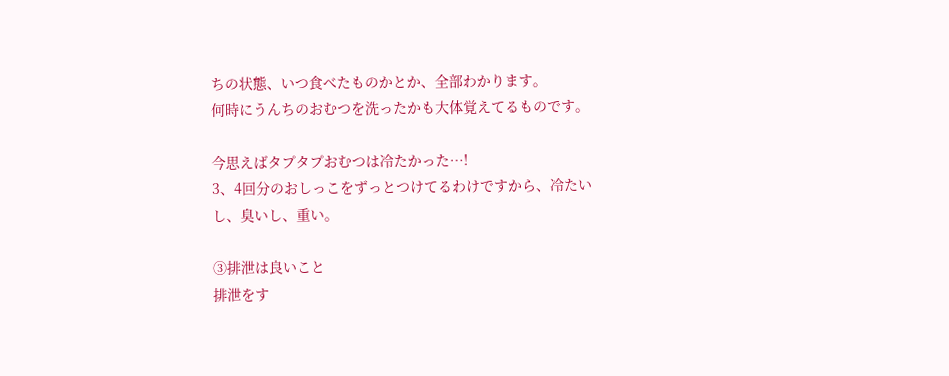ちの状態、いつ食べたものかとか、全部わかります。
何時にうんちのおむつを洗ったかも大体覚えてるものです。

今思えばタプタプおむつは冷たかった…!
3、4回分のおしっこをずっとつけてるわけですから、冷たいし、臭いし、重い。

③排泄は良いこと
排泄をす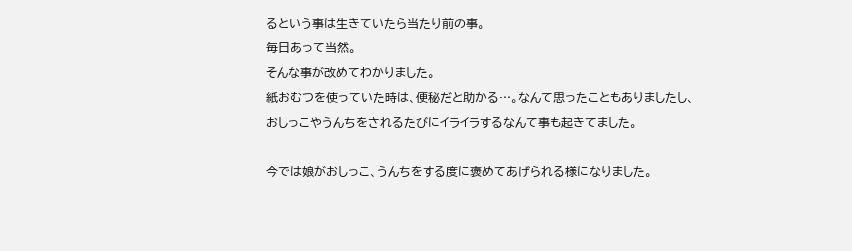るという事は生きていたら当たり前の事。
毎日あって当然。
そんな事が改めてわかりました。
紙おむつを使っていた時は、便秘だと助かる…。なんて思ったこともありましたし、
おしっこやうんちをされるたびにイライラするなんて事も起きてました。

今では娘がおしっこ、うんちをする度に褒めてあげられる様になりました。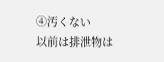④汚くない
以前は排泄物は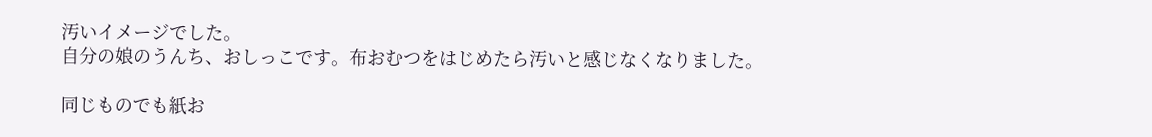汚いイメージでした。
自分の娘のうんち、おしっこです。布おむつをはじめたら汚いと感じなくなりました。

同じものでも紙お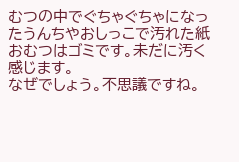むつの中でぐちゃぐちゃになったうんちやおしっこで汚れた紙おむつはゴミです。未だに汚く感じます。
なぜでしょう。不思議ですね。